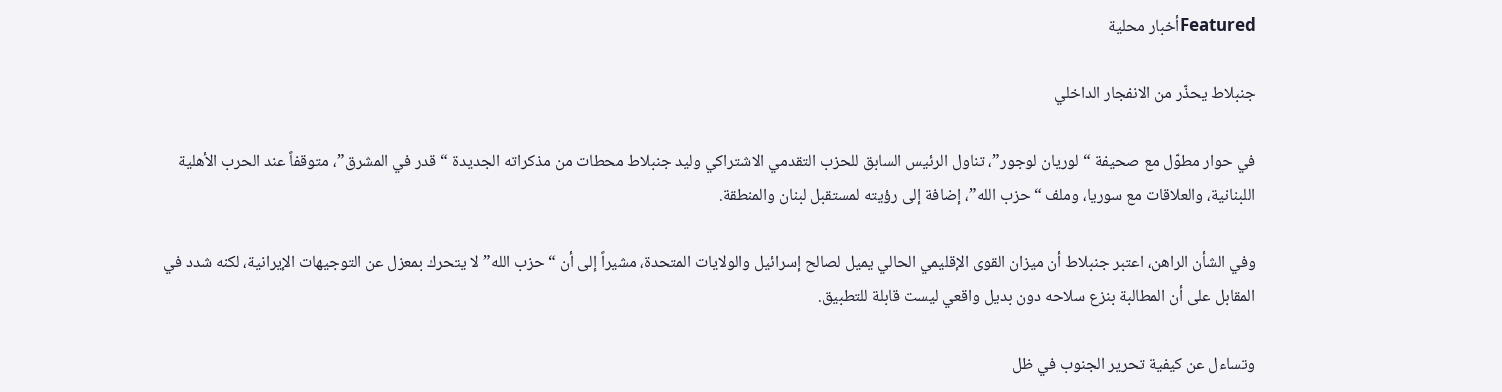Featuredأخبار محلية

جنبلاط يحذّر من الانفجار الداخلي

في حوار مطوّل مع صحيفة “لوريان لوجور”، تناول الرئيس السابق للحزب التقدمي الاشتراكي وليد جنبلاط محطات من مذكراته الجديدة “قدر في المشرق”، متوقفاً عند الحرب الأهلية اللبنانية، والعلاقات مع سوريا، وملف “حزب الله”، إضافة إلى رؤيته لمستقبل لبنان والمنطقة.

وفي الشأن الراهن، اعتبر جنبلاط أن ميزان القوى الإقليمي الحالي يميل لصالح إسرائيل والولايات المتحدة، مشيراً إلى أن “حزب الله” لا يتحرك بمعزل عن التوجيهات الإيرانية، لكنه شدد في المقابل على أن المطالبة بنزع سلاحه دون بديل واقعي ليست قابلة للتطبيق.

وتساءل عن كيفية تحرير الجنوب في ظل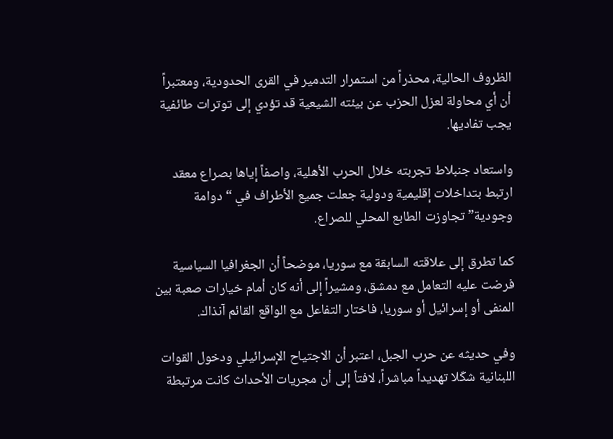الظروف الحالية، محذراً من استمرار التدمير في القرى الحدودية، ومعتبراً أن أي محاولة لعزل الحزب عن بيئته الشيعية قد تؤدي إلى توترات طائفية يجب تفاديها.

واستعاد جنبلاط تجربته خلال الحرب الأهلية، واصفاً إياها بصراع معقد ارتبط بتداخلات إقليمية ودولية جعلت جميع الأطراف في “دوامة وجودية” تجاوزت الطابع المحلي للصراع.

كما تطرق إلى علاقته السابقة مع سوريا، موضحاً أن الجغرافيا السياسية فرضت عليه التعامل مع دمشق، ومشيراً إلى أنه كان أمام خيارات صعبة بين المنفى أو إسرائيل أو سوريا، فاختار التفاعل مع الواقع القائم آنذاك.

وفي حديثه عن حرب الجبل، اعتبر أن الاجتياح الإسرائيلي ودخول القوات اللبنانية شكّلا تهديداً مباشراً، لافتاً إلى أن مجريات الأحداث كانت مرتبطة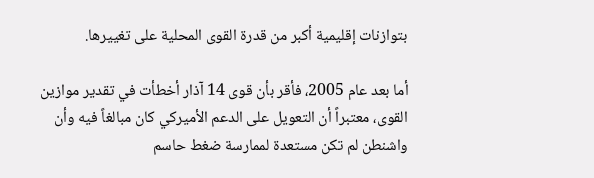بتوازنات إقليمية أكبر من قدرة القوى المحلية على تغييرها.

أما بعد عام 2005، فأقر بأن قوى 14 آذار أخطأت في تقدير موازين القوى، معتبراً أن التعويل على الدعم الأميركي كان مبالغاً فيه وأن واشنطن لم تكن مستعدة لممارسة ضغط حاسم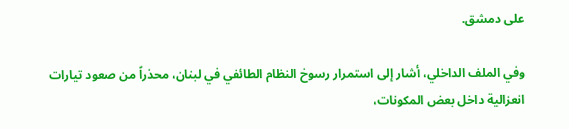على دمشق.

وفي الملف الداخلي، أشار إلى استمرار رسوخ النظام الطائفي في لبنان، محذراً من صعود تيارات انعزالية داخل بعض المكونات،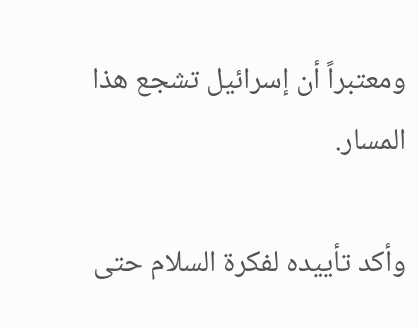ومعتبراً أن إسرائيل تشجع هذا المسار.

وأكد تأييده لفكرة السلام حتى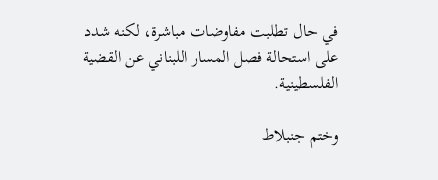في حال تطلبت مفاوضات مباشرة، لكنه شدد على استحالة فصل المسار اللبناني عن القضية الفلسطينية.

وختم جنبلاط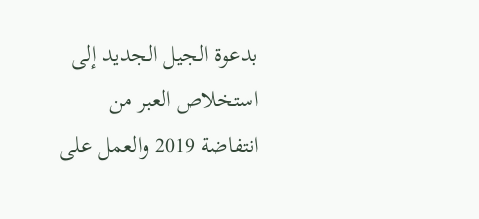بدعوة الجيل الجديد إلى استخلاص العبر من انتفاضة 2019 والعمل على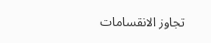تجاوز الانقسامات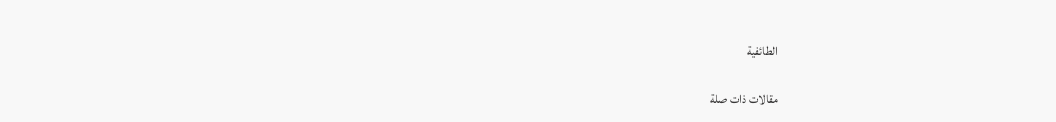الطائفية

مقالات ذات صلة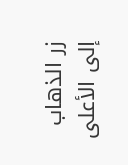زر الذهاب إلى الأعلى